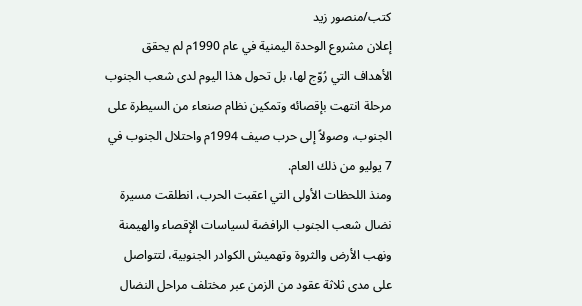كتب/منصور زيد
إعلان مشروع الوحدة اليمنية في عام 1990م لم يحقق الأهداف التي رُوّج لها، بل تحول هذا اليوم لدى شعب الجنوب مرحلة انتهت بإقصائه وتمكين نظام صنعاء من السيطرة على الجنوب، وصولاً إلى حرب صيف 1994م واحتلال الجنوب في 7 يوليو من ذلك العام.
ومنذ اللحظات الأولى التي اعقبت الحرب، انطلقت مسيرة نضال شعب الجنوب الرافضة لسياسات الإقصاء والهيمنة ونهب الأرض والثروة وتهميش الكوادر الجنوبية، لتتواصل على مدى ثلاثة عقود من الزمن عبر مختلف مراحل النضال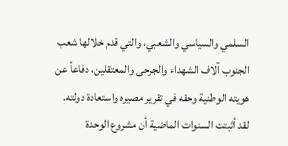السلمي والسياسي والشعبي، والتي قدم خلالها شعب الجنوب آلاف الشهداء والجرحى والمعتقلين، دفاعاً عن هويته الوطنية وحقه في تقرير مصيره واستعادة دولته.
لقد أثبتت السنوات الماضية أن مشروع الوحدة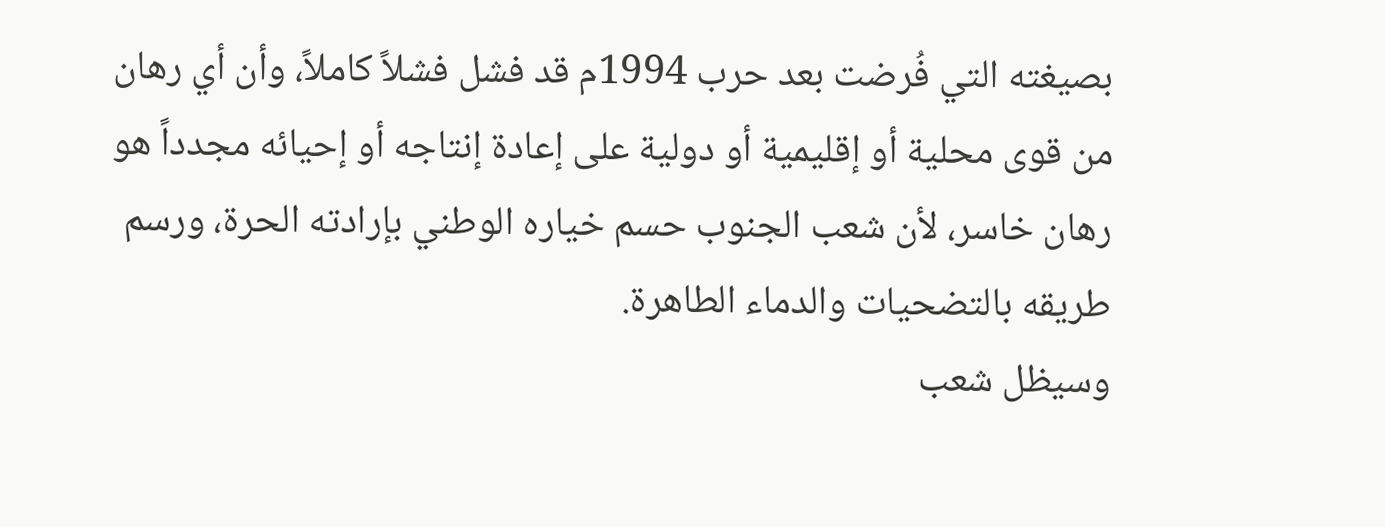بصيغته التي فُرضت بعد حرب 1994م قد فشل فشلاً كاملاً، وأن أي رهان من قوى محلية أو إقليمية أو دولية على إعادة إنتاجه أو إحيائه مجدداً هو رهان خاسر، لأن شعب الجنوب حسم خياره الوطني بإرادته الحرة، ورسم طريقه بالتضحيات والدماء الطاهرة.
وسيظل شعب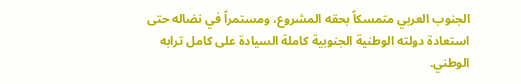الجنوب العربي متمسكاً بحقه المشروع، ومستمراً في نضاله حتى استعادة دولته الوطنية الجنوبية كاملة السيادة على كامل ترابه الوطني.